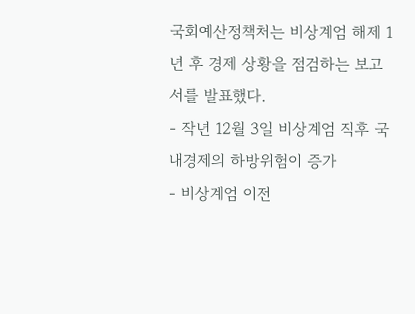국회예산정책처는 비상계엄 해제 1년 후 경제 상황을 점검하는 보고서를 발표했다.
- 작년 12월 3일 비상계엄 직후 국내경제의 하방위험이 증가
- 비상계엄 이전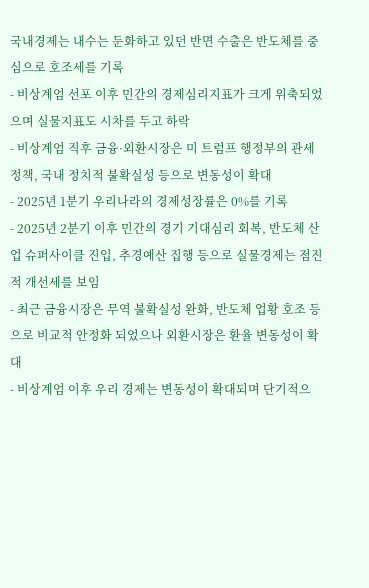국내경제는 내수는 둔화하고 있던 반면 수출은 반도체를 중심으로 호조세를 기록
- 비상계엄 선포 이후 민간의 경제심리지표가 크게 위축되었으며 실물지표도 시차를 두고 하락
- 비상계엄 직후 금융·외환시장은 미 트럼프 행정부의 관세정책, 국내 정치적 불확실성 등으로 변동성이 확대
- 2025년 1분기 우리나라의 경제성장률은 0%를 기록
- 2025년 2분기 이후 민간의 경기 기대심리 회복, 반도체 산업 슈퍼사이클 진입, 추경예산 집행 등으로 실물경제는 점진적 개선세를 보임
- 최근 금융시장은 무역 불확실성 완화, 반도체 업황 호조 등으로 비교적 안정화 되었으나 외환시장은 환율 변동성이 확대
- 비상계엄 이후 우리 경제는 변동성이 확대되며 단기적으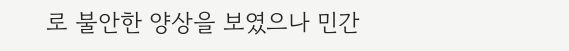로 불안한 양상을 보였으나 민간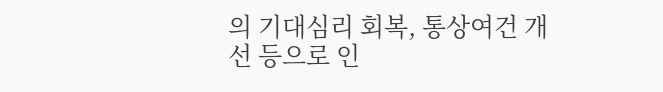의 기대심리 회복, 통상여건 개선 등으로 인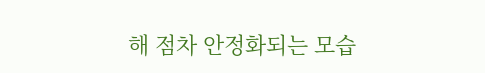해 점차 안정화되는 모습